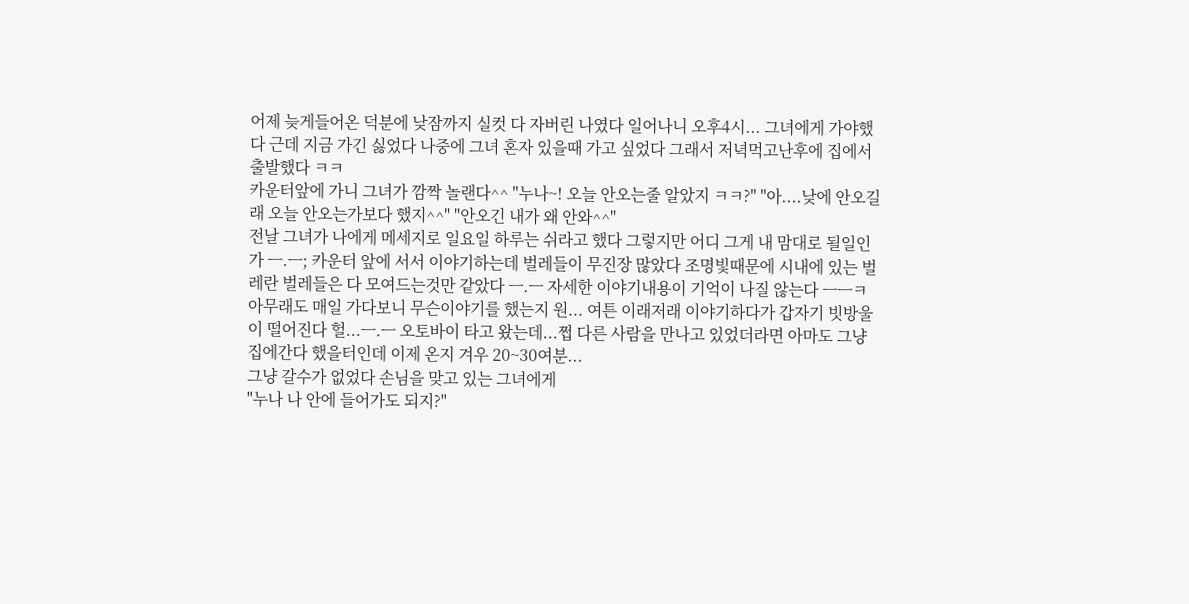어제 늦게들어온 덕분에 낮잠까지 실컷 다 자버린 나였다 일어나니 오후4시... 그녀에게 가야했다 근데 지금 가긴 싫었다 나중에 그녀 혼자 있을때 가고 싶었다 그래서 저녁먹고난후에 집에서 출발했다 ㅋㅋ
카운터앞에 가니 그녀가 깜짝 놀랜다^^ "누나~! 오늘 안오는줄 알았지 ㅋㅋ?" "아....낮에 안오길래 오늘 안오는가보다 했지^^" "안오긴 내가 왜 안와^^"
전날 그녀가 나에게 메세지로 일요일 하루는 쉬라고 했다 그렇지만 어디 그게 내 맘대로 될일인가 ㅡ.ㅡ; 카운터 앞에 서서 이야기하는데 벌레들이 무진장 많았다 조명빛때문에 시내에 있는 벌레란 벌레들은 다 모여드는것만 같았다 ㅡ.ㅡ 자세한 이야기내용이 기억이 나질 않는다 ㅡㅡㅋ
아무래도 매일 가다보니 무슨이야기를 했는지 원... 여튼 이래저래 이야기하다가 갑자기 빗방울이 떨어진다 헐...ㅡ.ㅡ 오토바이 타고 왔는데...쩝 다른 사람을 만나고 있었더라면 아마도 그냥 집에간다 했을터인데 이제 온지 겨우 20~30여분...
그냥 갈수가 없었다 손님을 맞고 있는 그녀에게
"누나 나 안에 들어가도 되지?"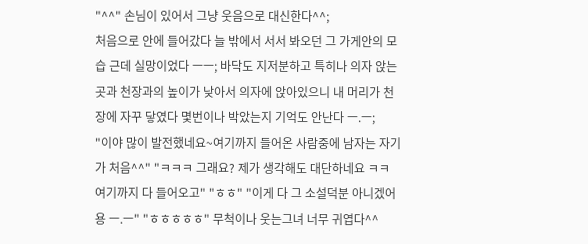"^^" 손님이 있어서 그냥 웃음으로 대신한다^^;
처음으로 안에 들어갔다 늘 밖에서 서서 봐오던 그 가게안의 모습 근데 실망이었다 ㅡㅡ; 바닥도 지저분하고 특히나 의자 앉는곳과 천장과의 높이가 낮아서 의자에 앉아있으니 내 머리가 천장에 자꾸 닿였다 몇번이나 박았는지 기억도 안난다 ㅡ.ㅡ;
"이야 많이 발전했네요~여기까지 들어온 사람중에 남자는 자기가 처음^^" "ㅋㅋㅋ 그래요? 제가 생각해도 대단하네요 ㅋㅋ 여기까지 다 들어오고" "ㅎㅎ" "이게 다 그 소설덕분 아니겠어용 ㅡ.ㅡ" "ㅎㅎㅎㅎㅎ" 무척이나 웃는그녀 너무 귀엽다^^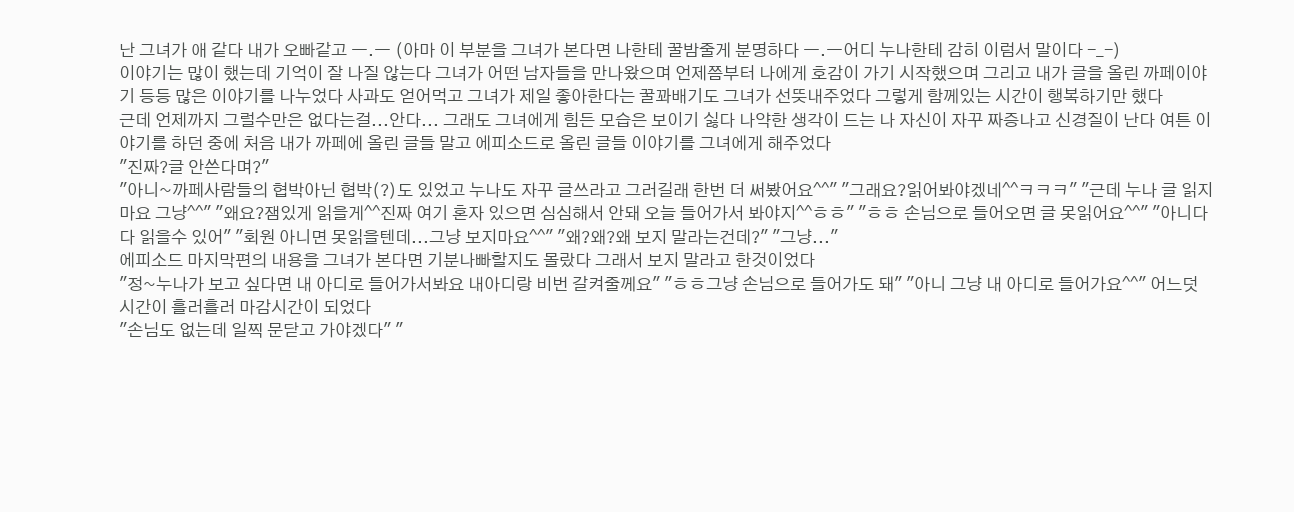난 그녀가 애 같다 내가 오빠같고 ㅡ.ㅡ (아마 이 부분을 그녀가 본다면 나한테 꿀밤줄게 분명하다 ㅡ.ㅡ어디 누나한테 감히 이럼서 말이다 -_-)
이야기는 많이 했는데 기억이 잘 나질 않는다 그녀가 어떤 남자들을 만나왔으며 언제쯤부터 나에게 호감이 가기 시작했으며 그리고 내가 글을 올린 까페이야기 등등 많은 이야기를 나누었다 사과도 얻어먹고 그녀가 제일 좋아한다는 꿀꽈배기도 그녀가 선뜻내주었다 그렇게 함께있는 시간이 행복하기만 했다
근데 언제까지 그럴수만은 없다는걸...안다... 그래도 그녀에게 힘든 모습은 보이기 싫다 나약한 생각이 드는 나 자신이 자꾸 짜증나고 신경질이 난다 여튼 이야기를 하던 중에 처음 내가 까페에 올린 글들 말고 에피소드로 올린 글들 이야기를 그녀에게 해주었다
"진짜?글 안쓴다며?"
"아니~까페사람들의 협박아닌 협박(?)도 있었고 누나도 자꾸 글쓰라고 그러길래 한번 더 써봤어요^^" "그래요?읽어봐야겠네^^ㅋㅋㅋ" "근데 누나 글 읽지마요 그냥^^" "왜요?잼있게 읽을게^^진짜 여기 혼자 있으면 심심해서 안돼 오늘 들어가서 봐야지^^ㅎㅎ" "ㅎㅎ 손님으로 들어오면 글 못읽어요^^" "아니다 다 읽을수 있어" "회원 아니면 못읽을텐데...그냥 보지마요^^" "왜?왜?왜 보지 말라는건데?" "그냥..."
에피소드 마지막편의 내용을 그녀가 본다면 기분나빠할지도 몰랐다 그래서 보지 말라고 한것이었다
"정~누나가 보고 싶다면 내 아디로 들어가서봐요 내아디랑 비번 갈켜줄께요" "ㅎㅎ그냥 손님으로 들어가도 돼" "아니 그냥 내 아디로 들어가요^^" 어느덧 시간이 흘러흘러 마감시간이 되었다
"손님도 없는데 일찍 문닫고 가야겠다" "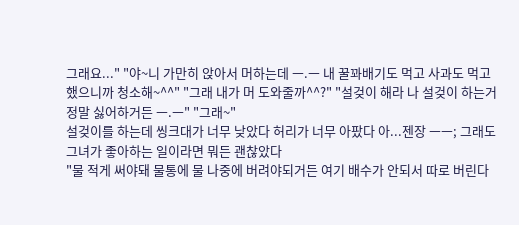그래요..." "야~니 가만히 앉아서 머하는데 ㅡ.ㅡ 내 꿀꽈배기도 먹고 사과도 먹고 했으니까 청소해~^^" "그래 내가 머 도와줄까^^?" "설겆이 해라 나 설겆이 하는거 정말 싫어하거든 ㅡ.ㅡ" "그래~"
설겆이를 하는데 씽크대가 너무 낮았다 허리가 너무 아팠다 아...젠장 ㅡㅡ; 그래도 그녀가 좋아하는 일이라면 뭐든 괜찮았다
"물 적게 써야돼 물통에 물 나중에 버려야되거든 여기 배수가 안되서 따로 버린다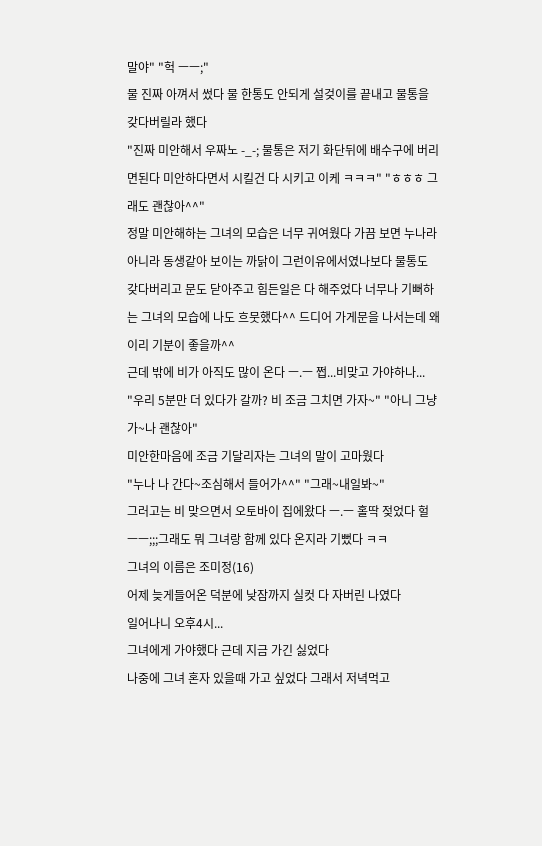말야" "헉 ㅡㅡ;"
물 진짜 아껴서 썼다 물 한통도 안되게 설겆이를 끝내고 물통을 갖다버릴라 했다
"진짜 미안해서 우짜노 -_-; 물통은 저기 화단뒤에 배수구에 버리면된다 미안하다면서 시킬건 다 시키고 이케 ㅋㅋㅋ" "ㅎㅎㅎ 그래도 괜찮아^^"
정말 미안해하는 그녀의 모습은 너무 귀여웠다 가끔 보면 누나라 아니라 동생같아 보이는 까닭이 그런이유에서였나보다 물통도 갖다버리고 문도 닫아주고 힘든일은 다 해주었다 너무나 기뻐하는 그녀의 모습에 나도 흐뭇했다^^ 드디어 가게문을 나서는데 왜이리 기분이 좋을까^^
근데 밖에 비가 아직도 많이 온다 ㅡ.ㅡ 쩝...비맞고 가야하나...
"우리 5분만 더 있다가 갈까? 비 조금 그치면 가자~" "아니 그냥가~나 괜찮아"
미안한마음에 조금 기달리자는 그녀의 말이 고마웠다
"누나 나 간다~조심해서 들어가^^" "그래~내일봐~"
그러고는 비 맞으면서 오토바이 집에왔다 ㅡ.ㅡ 홀딱 젖었다 헐 ㅡㅡ;;;그래도 뭐 그녀랑 함께 있다 온지라 기뻤다 ㅋㅋ
그녀의 이름은 조미정(16)
어제 늦게들어온 덕분에 낮잠까지 실컷 다 자버린 나였다
일어나니 오후4시...
그녀에게 가야했다 근데 지금 가긴 싫었다
나중에 그녀 혼자 있을때 가고 싶었다 그래서 저녁먹고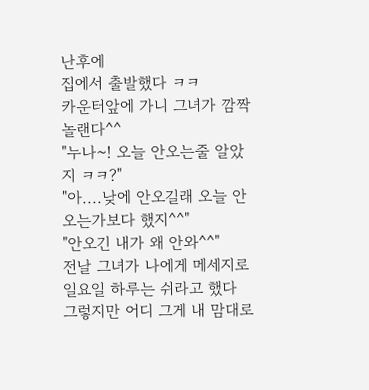난후에
집에서 출발했다 ㅋㅋ
카운터앞에 가니 그녀가 깜짝 놀랜다^^
"누나~! 오늘 안오는줄 알았지 ㅋㅋ?"
"아....낮에 안오길래 오늘 안오는가보다 했지^^"
"안오긴 내가 왜 안와^^"
전날 그녀가 나에게 메세지로 일요일 하루는 쉬라고 했다
그렇지만 어디 그게 내 맘대로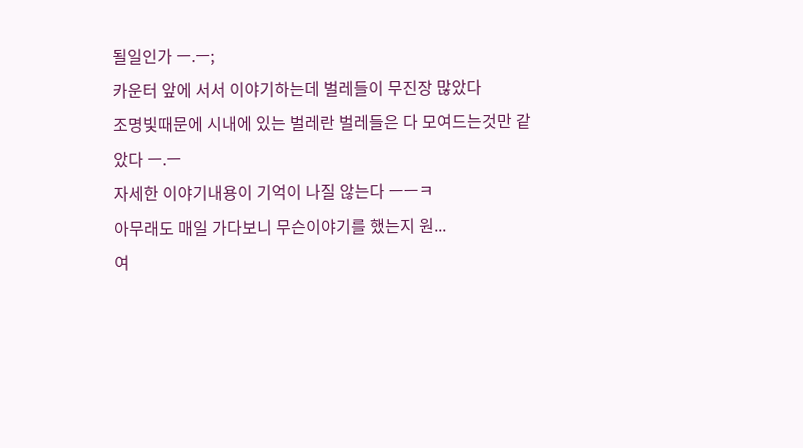될일인가 ㅡ.ㅡ;
카운터 앞에 서서 이야기하는데 벌레들이 무진장 많았다
조명빛때문에 시내에 있는 벌레란 벌레들은 다 모여드는것만 같았다 ㅡ.ㅡ
자세한 이야기내용이 기억이 나질 않는다 ㅡㅡㅋ
아무래도 매일 가다보니 무슨이야기를 했는지 원...
여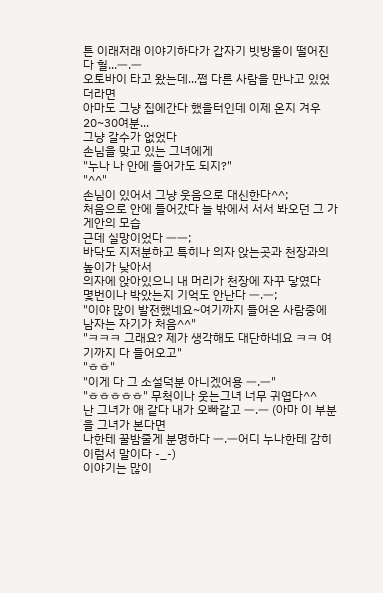튼 이래저래 이야기하다가 갑자기 빗방울이 떨어진다 헐...ㅡ.ㅡ
오토바이 타고 왔는데...쩝 다른 사람을 만나고 있었더라면
아마도 그냥 집에간다 했을터인데 이제 온지 겨우 20~30여분...
그냥 갈수가 없었다
손님을 맞고 있는 그녀에게
"누나 나 안에 들어가도 되지?"
"^^"
손님이 있어서 그냥 웃음으로 대신한다^^;
처음으로 안에 들어갔다 늘 밖에서 서서 봐오던 그 가게안의 모습
근데 실망이었다 ㅡㅡ;
바닥도 지저분하고 특히나 의자 앉는곳과 천장과의 높이가 낮아서
의자에 앉아있으니 내 머리가 천장에 자꾸 닿였다
몇번이나 박았는지 기억도 안난다 ㅡ.ㅡ;
"이야 많이 발전했네요~여기까지 들어온 사람중에 남자는 자기가 처음^^"
"ㅋㅋㅋ 그래요? 제가 생각해도 대단하네요 ㅋㅋ 여기까지 다 들어오고"
"ㅎㅎ"
"이게 다 그 소설덕분 아니겠어용 ㅡ.ㅡ"
"ㅎㅎㅎㅎㅎ" 무척이나 웃는그녀 너무 귀엽다^^
난 그녀가 애 같다 내가 오빠같고 ㅡ.ㅡ (아마 이 부분을 그녀가 본다면
나한테 꿀밤줄게 분명하다 ㅡ.ㅡ어디 누나한테 감히 이럼서 말이다 -_-)
이야기는 많이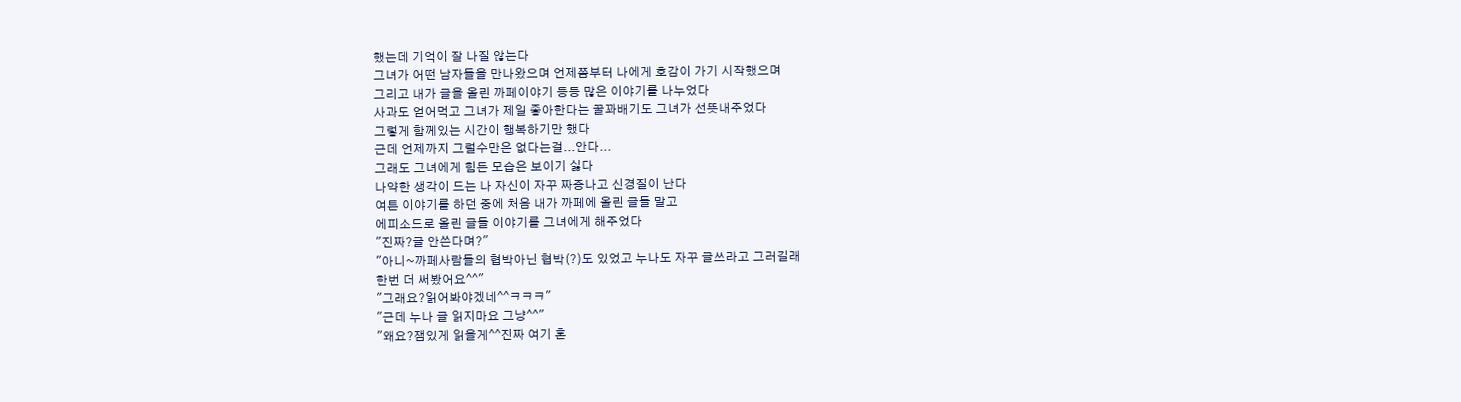했는데 기억이 잘 나질 않는다
그녀가 어떤 남자들을 만나왔으며 언제쯤부터 나에게 호감이 가기 시작했으며
그리고 내가 글을 올린 까페이야기 등등 많은 이야기를 나누었다
사과도 얻어먹고 그녀가 제일 좋아한다는 꿀꽈배기도 그녀가 선뜻내주었다
그렇게 함께있는 시간이 행복하기만 했다
근데 언제까지 그럴수만은 없다는걸...안다...
그래도 그녀에게 힘든 모습은 보이기 싫다
나약한 생각이 드는 나 자신이 자꾸 짜증나고 신경질이 난다
여튼 이야기를 하던 중에 처음 내가 까페에 올린 글들 말고
에피소드로 올린 글들 이야기를 그녀에게 해주었다
"진짜?글 안쓴다며?"
"아니~까페사람들의 협박아닌 협박(?)도 있었고 누나도 자꾸 글쓰라고 그러길래
한번 더 써봤어요^^"
"그래요?읽어봐야겠네^^ㅋㅋㅋ"
"근데 누나 글 읽지마요 그냥^^"
"왜요?잼있게 읽을게^^진짜 여기 혼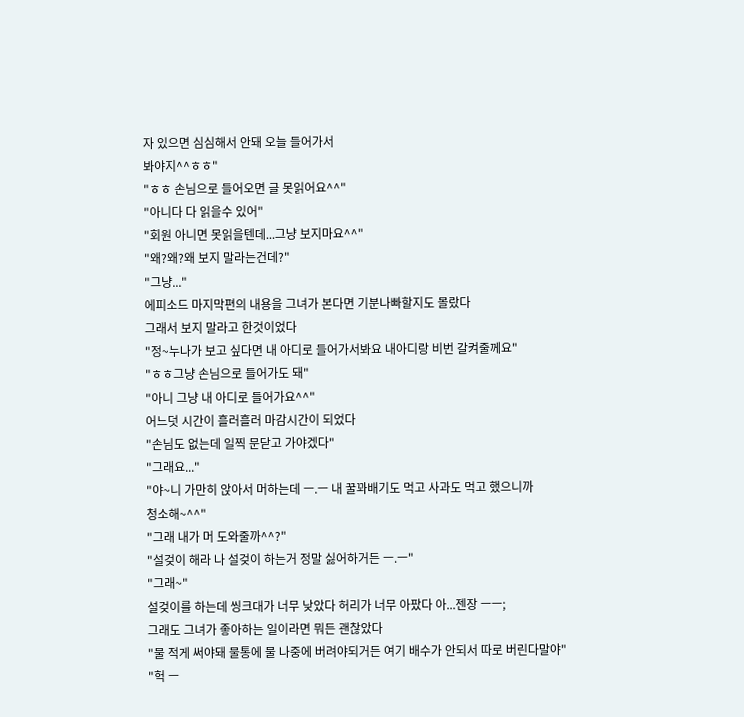자 있으면 심심해서 안돼 오늘 들어가서
봐야지^^ㅎㅎ"
"ㅎㅎ 손님으로 들어오면 글 못읽어요^^"
"아니다 다 읽을수 있어"
"회원 아니면 못읽을텐데...그냥 보지마요^^"
"왜?왜?왜 보지 말라는건데?"
"그냥..."
에피소드 마지막편의 내용을 그녀가 본다면 기분나빠할지도 몰랐다
그래서 보지 말라고 한것이었다
"정~누나가 보고 싶다면 내 아디로 들어가서봐요 내아디랑 비번 갈켜줄께요"
"ㅎㅎ그냥 손님으로 들어가도 돼"
"아니 그냥 내 아디로 들어가요^^"
어느덧 시간이 흘러흘러 마감시간이 되었다
"손님도 없는데 일찍 문닫고 가야겠다"
"그래요..."
"야~니 가만히 앉아서 머하는데 ㅡ.ㅡ 내 꿀꽈배기도 먹고 사과도 먹고 했으니까
청소해~^^"
"그래 내가 머 도와줄까^^?"
"설겆이 해라 나 설겆이 하는거 정말 싫어하거든 ㅡ.ㅡ"
"그래~"
설겆이를 하는데 씽크대가 너무 낮았다 허리가 너무 아팠다 아...젠장 ㅡㅡ;
그래도 그녀가 좋아하는 일이라면 뭐든 괜찮았다
"물 적게 써야돼 물통에 물 나중에 버려야되거든 여기 배수가 안되서 따로 버린다말야"
"헉 ㅡ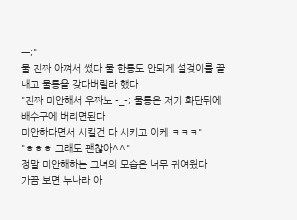ㅡ;"
물 진짜 아껴서 썼다 물 한통도 안되게 설겆이를 끝내고 물통을 갖다버릴라 했다
"진짜 미안해서 우짜노 -_-; 물통은 저기 화단뒤에 배수구에 버리면된다
미안하다면서 시킬건 다 시키고 이케 ㅋㅋㅋ"
"ㅎㅎㅎ 그래도 괜찮아^^"
정말 미안해하는 그녀의 모습은 너무 귀여웠다
가끔 보면 누나라 아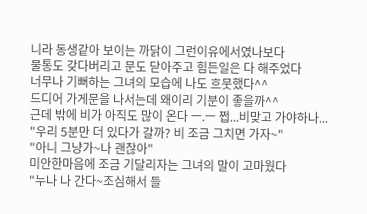니라 동생같아 보이는 까닭이 그런이유에서였나보다
물통도 갖다버리고 문도 닫아주고 힘든일은 다 해주었다
너무나 기뻐하는 그녀의 모습에 나도 흐뭇했다^^
드디어 가게문을 나서는데 왜이리 기분이 좋을까^^
근데 밖에 비가 아직도 많이 온다 ㅡ.ㅡ 쩝...비맞고 가야하나...
"우리 5분만 더 있다가 갈까? 비 조금 그치면 가자~"
"아니 그냥가~나 괜찮아"
미안한마음에 조금 기달리자는 그녀의 말이 고마웠다
"누나 나 간다~조심해서 들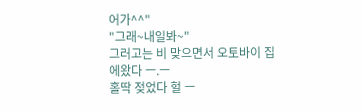어가^^"
"그래~내일봐~"
그러고는 비 맞으면서 오토바이 집에왔다 ㅡ.ㅡ
홀딱 젖었다 헐 ㅡ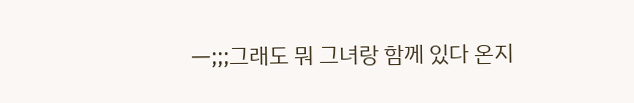ㅡ;;;그래도 뭐 그녀랑 함께 있다 온지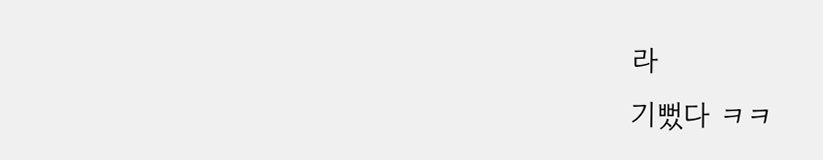라
기뻤다 ㅋㅋ